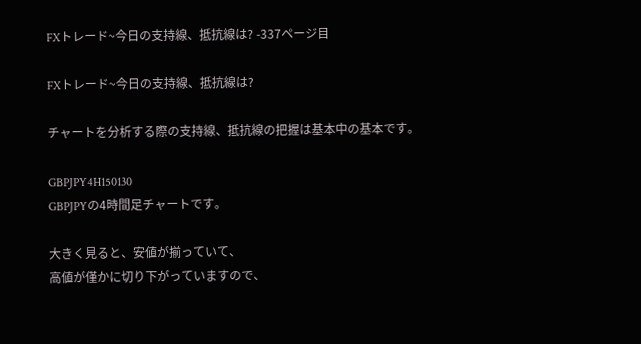FXトレード~今日の支持線、抵抗線は? -337ページ目

FXトレード~今日の支持線、抵抗線は?

チャートを分析する際の支持線、抵抗線の把握は基本中の基本です。

GBPJPY4H150130
GBPJPYの4時間足チャートです。

大きく見ると、安値が揃っていて、
高値が僅かに切り下がっていますので、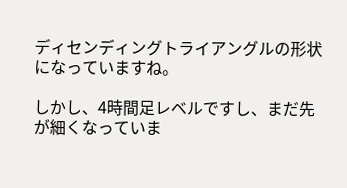ディセンディングトライアングルの形状になっていますね。

しかし、4時間足レベルですし、まだ先が細くなっていま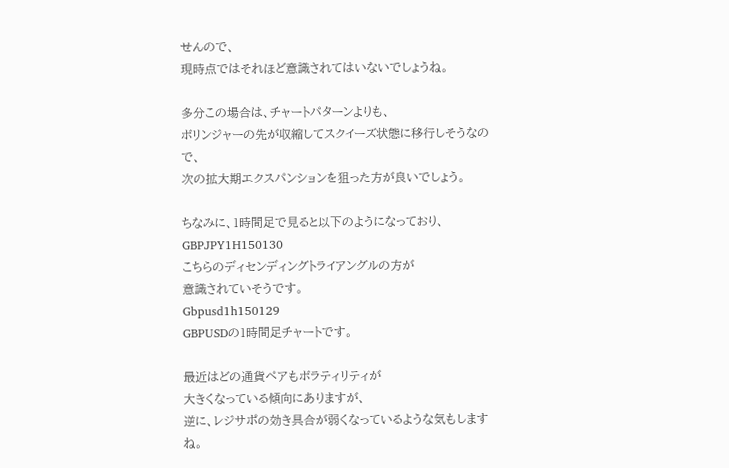せんので、
現時点ではそれほど意識されてはいないでしょうね。

多分この場合は、チャートパターンよりも、
ボリンジャーの先が収縮してスクイーズ状態に移行しそうなので、
次の拡大期エクスパンションを狙った方が良いでしょう。

ちなみに、1時間足で見ると以下のようになっており、
GBPJPY1H150130
こちらのディセンディングトライアングルの方が
意識されていそうです。
Gbpusd1h150129
GBPUSDの1時間足チャートです。

最近はどの通貨ペアもボラティリティが
大きくなっている傾向にありますが、
逆に、レジサポの効き具合が弱くなっているような気もしますね。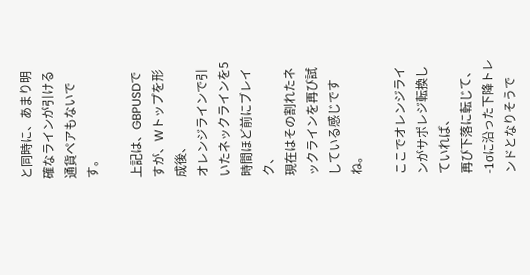と同時に、あまり明確なラインが引ける通貨ペアもないです。

上記は、GBPUSDですが、Wトップを形成後、
オレンジラインで引いたネックラインを5時間ほど前にブレイク、
現在はその割れたネックラインを再び試している感じですね。

ここでオレンジラインがサポレジ転換していれば、
再び下落に転じて、-1σに沿った下降トレンドとなりそうで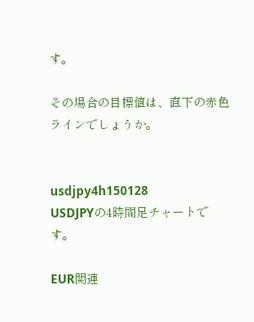す。

その場合の目標値は、直下の赤色ラインでしょうか。


usdjpy4h150128
USDJPYの4時間足チャートです。

EUR関連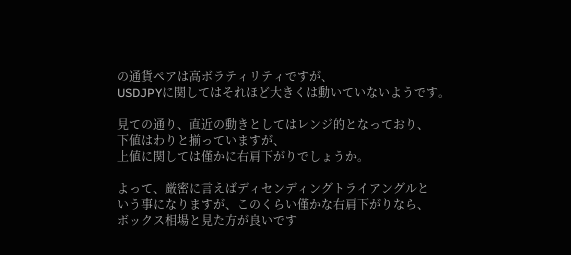の通貨ペアは高ボラティリティですが、
USDJPYに関してはそれほど大きくは動いていないようです。

見ての通り、直近の動きとしてはレンジ的となっており、
下値はわりと揃っていますが、
上値に関しては僅かに右肩下がりでしょうか。

よって、厳密に言えばディセンディングトライアングルと
いう事になりますが、このくらい僅かな右肩下がりなら、
ボックス相場と見た方が良いです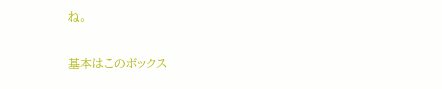ね。

基本はこのボックス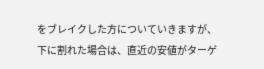をブレイクした方についていきますが、
下に割れた場合は、直近の安値がターゲ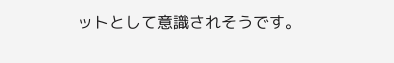ットとして意識されそうです。